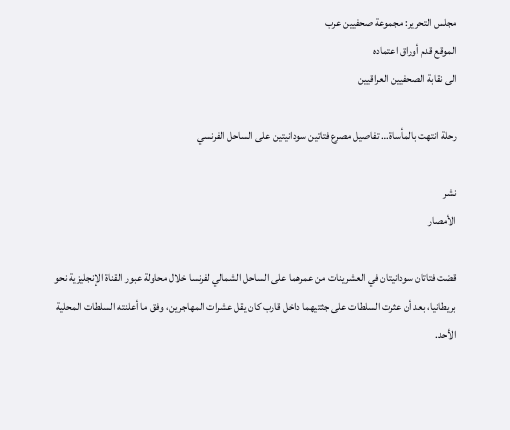مجلس التحرير: مجموعة صحفيين عرب
الموقع قدم أوراق اعتماده
الى نقابة الصحفيين العراقيين

رحلة انتهت بالمأساة… تفاصيل مصرع فتاتين سودانيتين على الساحل الفرنسي

نشر
الأمصار

قضت فتاتان سودانيتان في العشرينات من عمرهما على الساحل الشمالي لفرنسا خلال محاولة عبور القناة الإنجليزية نحو بريطانيا، بعد أن عثرت السلطات على جثتيهما داخل قارب كان يقل عشرات المهاجرين، وفق ما أعلنته السلطات المحلية الأحد.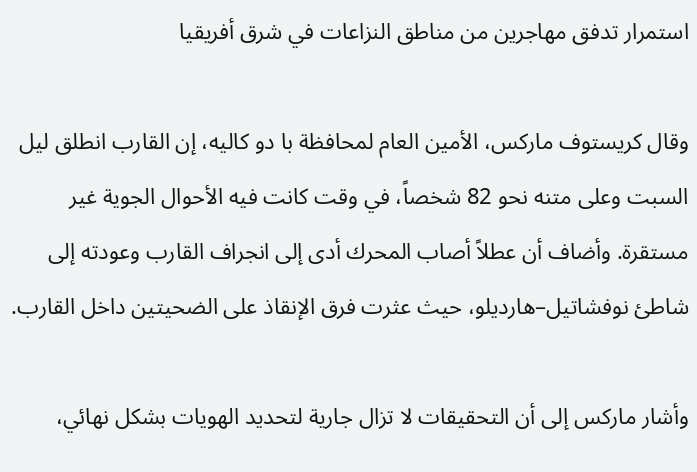استمرار تدفق مهاجرين من مناطق النزاعات في شرق أفريقيا

وقال كريستوف ماركس، الأمين العام لمحافظة با دو كاليه، إن القارب انطلق ليل السبت وعلى متنه نحو 82 شخصاً، في وقت كانت فيه الأحوال الجوية غير مستقرة. وأضاف أن عطلاً أصاب المحرك أدى إلى انجراف القارب وعودته إلى شاطئ نوفشاتيل–هارديلو، حيث عثرت فرق الإنقاذ على الضحيتين داخل القارب.

وأشار ماركس إلى أن التحقيقات لا تزال جارية لتحديد الهويات بشكل نهائي،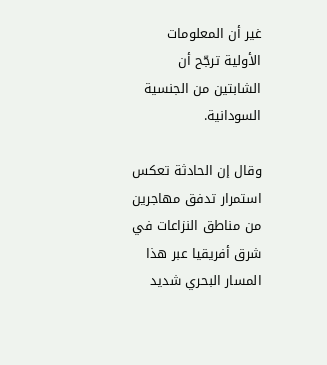غير أن المعلومات الأولية ترجّح أن الشابتين من الجنسية السودانية.

وقال إن الحادثة تعكس استمرار تدفق مهاجرين من مناطق النزاعات في شرق أفريقيا عبر هذا المسار البحري شديد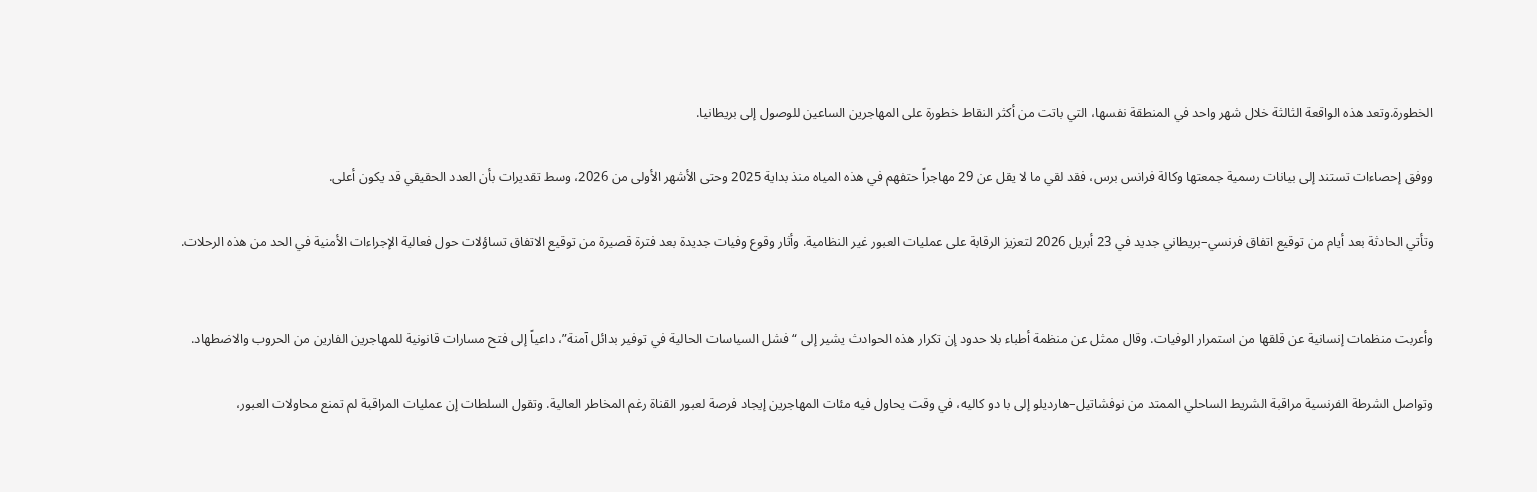الخطورة.وتعد هذه الواقعة الثالثة خلال شهر واحد في المنطقة نفسها، التي باتت من أكثر النقاط خطورة على المهاجرين الساعين للوصول إلى بريطانيا.

ووفق إحصاءات تستند إلى بيانات رسمية جمعتها وكالة فرانس برس، فقد لقي ما لا يقل عن 29 مهاجراً حتفهم في هذه المياه منذ بداية 2025 وحتى الأشهر الأولى من 2026، وسط تقديرات بأن العدد الحقيقي قد يكون أعلى.

وتأتي الحادثة بعد أيام من توقيع اتفاق فرنسي–بريطاني جديد في 23 أبريل 2026 لتعزيز الرقابة على عمليات العبور غير النظامية. وأثار وقوع وفيات جديدة بعد فترة قصيرة من توقيع الاتفاق تساؤلات حول فعالية الإجراءات الأمنية في الحد من هذه الرحلات.


وأعربت منظمات إنسانية عن قلقها من استمرار الوفيات. وقال ممثل عن منظمة أطباء بلا حدود إن تكرار هذه الحوادث يشير إلى “فشل السياسات الحالية في توفير بدائل آمنة”، داعياً إلى فتح مسارات قانونية للمهاجرين الفارين من الحروب والاضطهاد.

وتواصل الشرطة الفرنسية مراقبة الشريط الساحلي الممتد من نوفشاتيل–هارديلو إلى با دو كاليه، في وقت يحاول فيه مئات المهاجرين إيجاد فرصة لعبور القناة رغم المخاطر العالية. وتقول السلطات إن عمليات المراقبة لم تمنع محاولات العبور،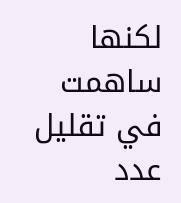لكنها ساهمت في تقليل عدد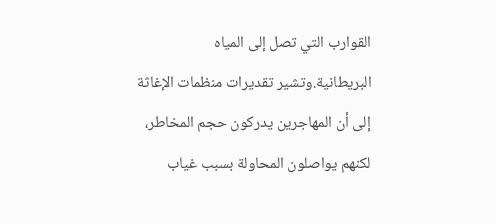القوارب التي تصل إلى المياه البريطانية.وتشير تقديرات منظمات الإغاثة إلى أن المهاجرين يدركون حجم المخاطر، لكنهم يواصلون المحاولة بسبب غياب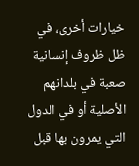خيارات أخرى، في ظل ظروف إنسانية صعبة في بلدانهم الأصلية أو في الدول التي يمرون بها قبل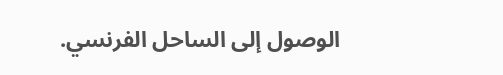الوصول إلى الساحل الفرنسي.